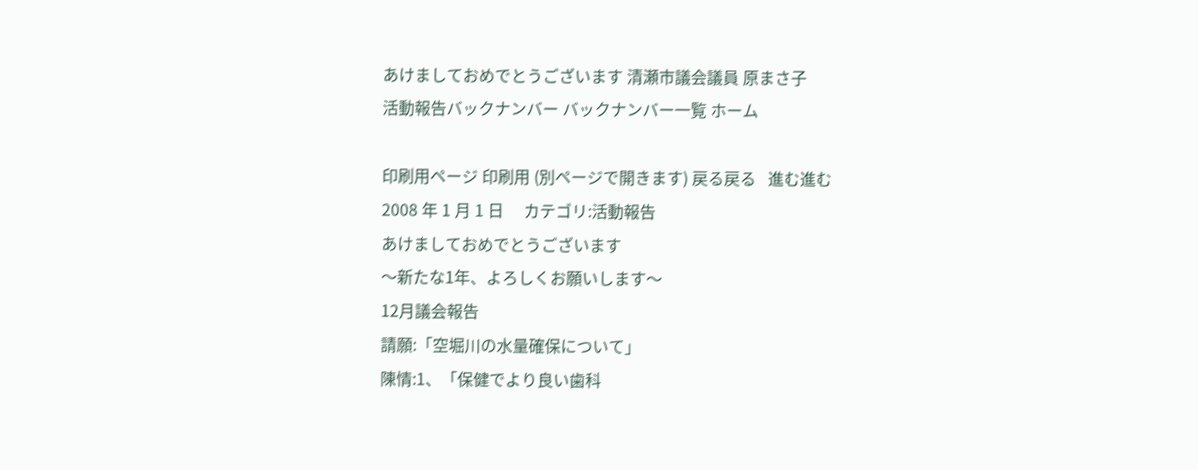あけましておめでとうございます 清瀬市議会議員 原まさ子
活動報告バックナンバー バックナンバー一覧 ホーム

印刷用ページ 印刷用 (別ページで開きます) 戻る戻る   進む進む
2008 年 1 月 1 日     カテゴリ:活動報告
あけましておめでとうございます
〜新たな1年、よろしくお願いします〜
12月議会報告
請願:「空堀川の水量確保について」
陳情:1、「保健でより良い歯科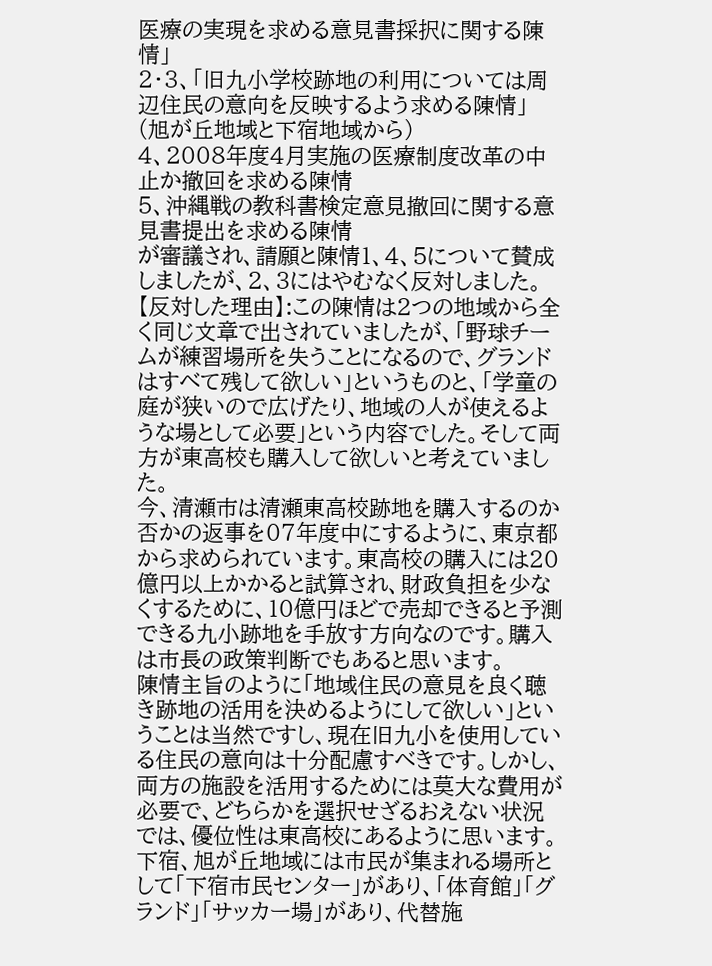医療の実現を求める意見書採択に関する陳情」
2・3、「旧九小学校跡地の利用については周辺住民の意向を反映するよう求める陳情」 (旭が丘地域と下宿地域から)
4、2008年度4月実施の医療制度改革の中止か撤回を求める陳情
5、沖縄戦の教科書検定意見撤回に関する意見書提出を求める陳情
が審議され、請願と陳情1、4、5について賛成しましたが、2、3にはやむなく反対しました。
【反対した理由】:この陳情は2つの地域から全く同じ文章で出されていましたが、「野球チームが練習場所を失うことになるので、グランドはすべて残して欲しい」というものと、「学童の庭が狭いので広げたり、地域の人が使えるような場として必要」という内容でした。そして両方が東高校も購入して欲しいと考えていました。
今、清瀬市は清瀬東高校跡地を購入するのか否かの返事を07年度中にするように、東京都から求められています。東高校の購入には20億円以上かかると試算され、財政負担を少なくするために、10億円ほどで売却できると予測できる九小跡地を手放す方向なのです。購入は市長の政策判断でもあると思います。
陳情主旨のように「地域住民の意見を良く聴き跡地の活用を決めるようにして欲しい」ということは当然ですし、現在旧九小を使用している住民の意向は十分配慮すべきです。しかし、両方の施設を活用するためには莫大な費用が必要で、どちらかを選択せざるおえない状況では、優位性は東高校にあるように思います。下宿、旭が丘地域には市民が集まれる場所として「下宿市民センター」があり、「体育館」「グランド」「サッカー場」があり、代替施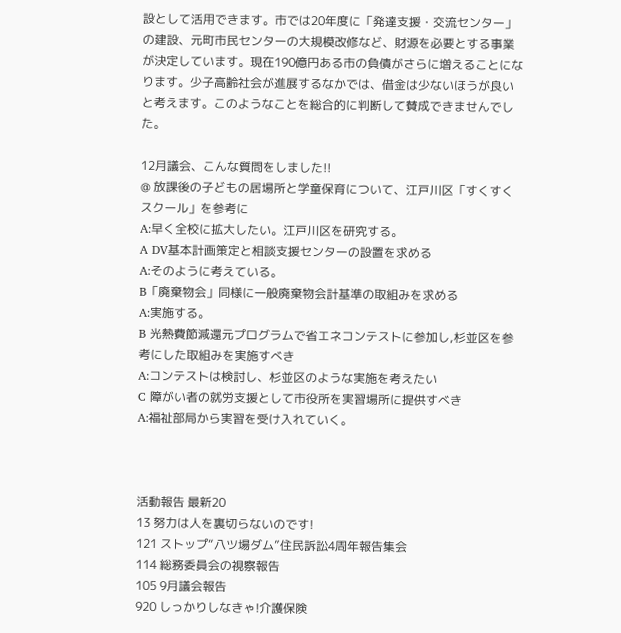設として活用できます。市では20年度に「発達支援・交流センター」の建設、元町市民センターの大規模改修など、財源を必要とする事業が決定しています。現在190億円ある市の負債がさらに増えることになります。少子高齢社会が進展するなかでは、借金は少ないほうが良いと考えます。このようなことを総合的に判断して賛成できませんでした。

12月議会、こんな質問をしました!!
@ 放課後の子どもの居場所と学童保育について、江戸川区「すくすくスクール」を参考に
A:早く全校に拡大したい。江戸川区を研究する。
A DV基本計画策定と相談支援センターの設置を求める
A:そのように考えている。
B「廃棄物会」同様に一般廃棄物会計基準の取組みを求める
A:実施する。
B 光熱費節減還元プログラムで省エネコンテストに参加し,杉並区を参考にした取組みを実施すべき
A:コンテストは検討し、杉並区のような実施を考えたい
C 障がい者の就労支援として市役所を実習場所に提供すべき
A:福祉部局から実習を受け入れていく。



活動報告 最新20
13 努力は人を裏切らないのです!
121 ストップ“八ツ場ダム”住民訴訟4周年報告集会
114 総務委員会の視察報告
105 9月議会報告
920 しっかりしなきゃ!介護保険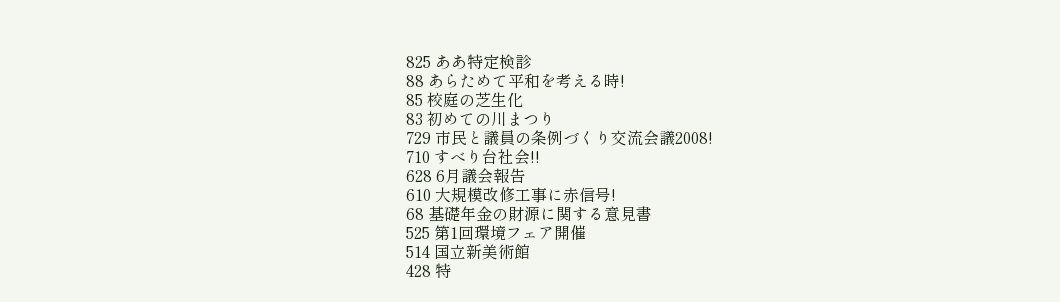825 ああ特定検診
88 あらためて平和を考える時!
85 校庭の芝生化
83 初めての川まつり
729 市民と議員の条例づくり交流会議2008!
710 すべり台社会!!
628 6月議会報告
610 大規模改修工事に赤信号!
68 基礎年金の財源に関する意見書
525 第1回環境フェア開催
514 国立新美術館
428 特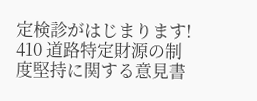定検診がはじまります!
410 道路特定財源の制度堅持に関する意見書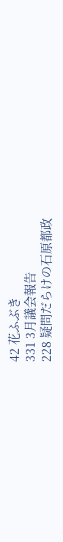42 花ふぶき
331 3月議会報告
228 疑問だらけの石原都政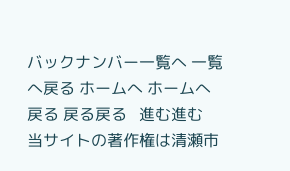バックナンバー一覧へ 一覧へ戻る ホームへ ホームへ戻る 戻る戻る   進む進む
当サイトの著作権は清瀬市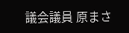議会議員 原まさ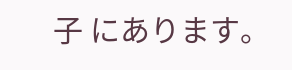子 にあります。